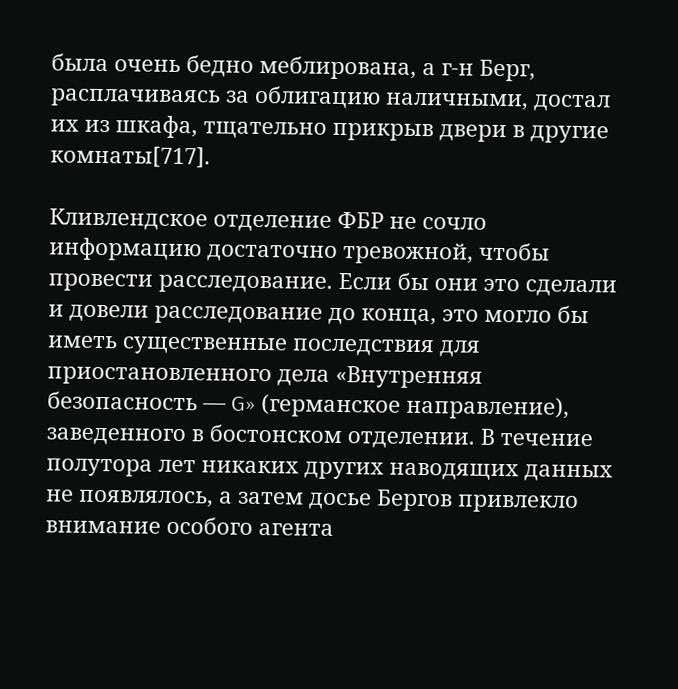была очень бедно меблирована, а г-н Берг, расплачиваясь за облигацию наличными, достал их из шкафа, тщательно прикрыв двери в другие комнаты[717].

Кливлендское отделение ФБР не сочло информацию достаточно тревожной, чтобы провести расследование. Если бы они это сделали и довели расследование до конца, это могло бы иметь существенные последствия для приостановленного дела «Внутренняя безопасность — G» (германское направление), заведенного в бостонском отделении. В течение полутора лет никаких других наводящих данных не появлялось, а затем досье Бергов привлекло внимание особого агента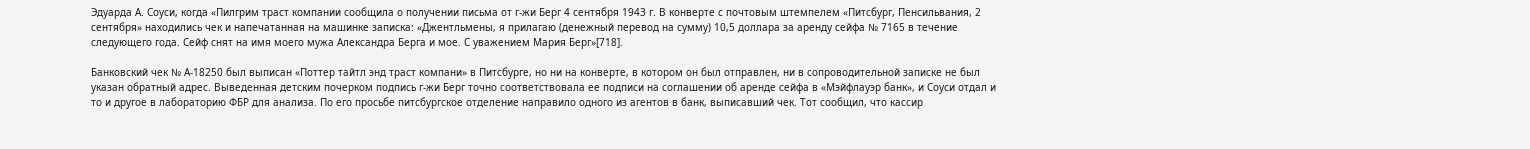Эдуарда А. Соуси, когда «Пилгрим траст компании сообщила о получении письма от г-жи Берг 4 сентября 1943 г. В конверте с почтовым штемпелем «Питсбург, Пенсильвания, 2 сентября» находились чек и напечатанная на машинке записка: «Джентльмены, я прилагаю (денежный перевод на сумму) 10,5 доллара за аренду сейфа № 7165 в течение следующего года. Сейф снят на имя моего мужа Александра Берга и мое. С уважением Мария Берг»[718].

Банковский чек № А-18250 был выписан «Поттер тайтл энд траст компани» в Питсбурге, но ни на конверте, в котором он был отправлен, ни в сопроводительной записке не был указан обратный адрес. Выведенная детским почерком подпись г-жи Берг точно соответствовала ее подписи на соглашении об аренде сейфа в «Мэйфлауэр банк», и Соуси отдал и то и другое в лабораторию ФБР для анализа. По его просьбе питсбургское отделение направило одного из агентов в банк, выписавший чек. Тот сообщил, что кассир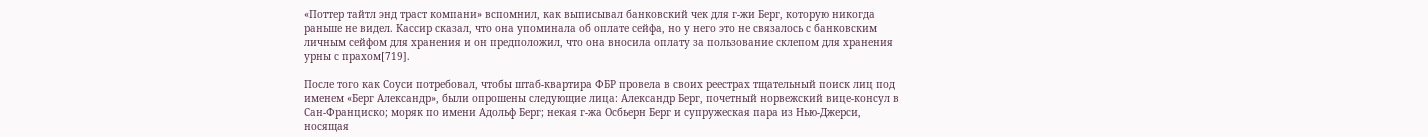«Поттер тайтл энд траст компани» вспомнил, как выписывал банковский чек для г-жи Берг, которую никогда раньше не видел. Кассир сказал, что она упоминала об оплате сейфа, но у него это не связалось с банковским личным сейфом для хранения и он предположил, что она вносила оплату за пользование склепом для хранения урны с прахом[719].

После того как Соуси потребовал, чтобы штаб-квартира ФБР провела в своих реестрах тщательный поиск лиц под именем «Берг Александр», были опрошены следующие лица: Александр Берг, почетный норвежский вице-консул в Сан-Франциско; моряк по имени Адольф Берг; некая г-жа Осбьерн Берг и супружеская пара из Нью-Джерси, носящая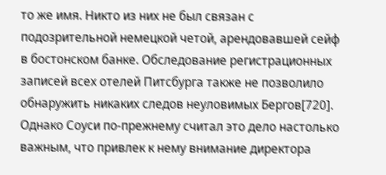то же имя. Никто из них не был связан с подозрительной немецкой четой, арендовавшей сейф в бостонском банке. Обследование регистрационных записей всех отелей Питсбурга также не позволило обнаружить никаких следов неуловимых Бергов[720]. Однако Соуси по-прежнему считал это дело настолько важным, что привлек к нему внимание директора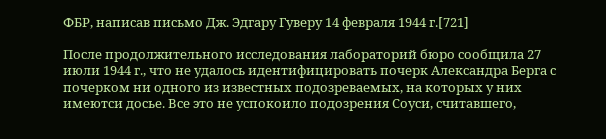ФБР, написав письмо Дж. Эдгару Гуверу 14 февраля 1944 г.[721]

После продолжительного исследования лабораторий бюро сообщила 27 июли 1944 г., что не удалось идентифицировать почерк Александра Берга с почерком ни одного из известных подозреваемых, на которых у них имеютси досье. Все это не успокоило подозрения Соуси, считавшего,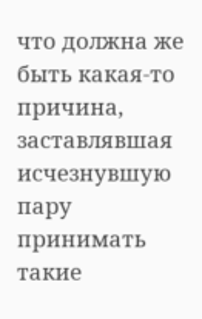что должна же быть какая-то причина, заставлявшая исчезнувшую пару принимать такие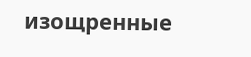изощренные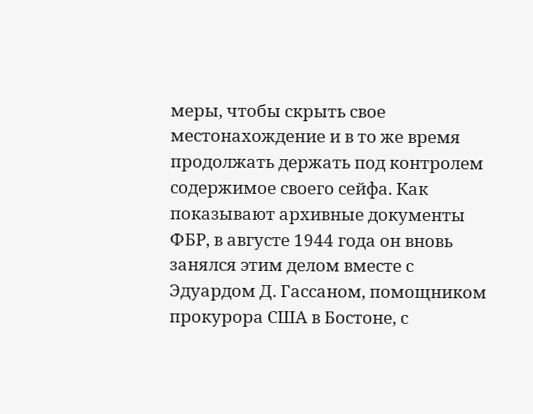меры, чтобы скрыть свое местонахождение и в то же время продолжать держать под контролем содержимое своего сейфа. Как показывают архивные документы ФБР, в августе 1944 года он вновь занялся этим делом вместе с Эдуардом Д. Гассаном, помощником прокурора США в Бостоне, с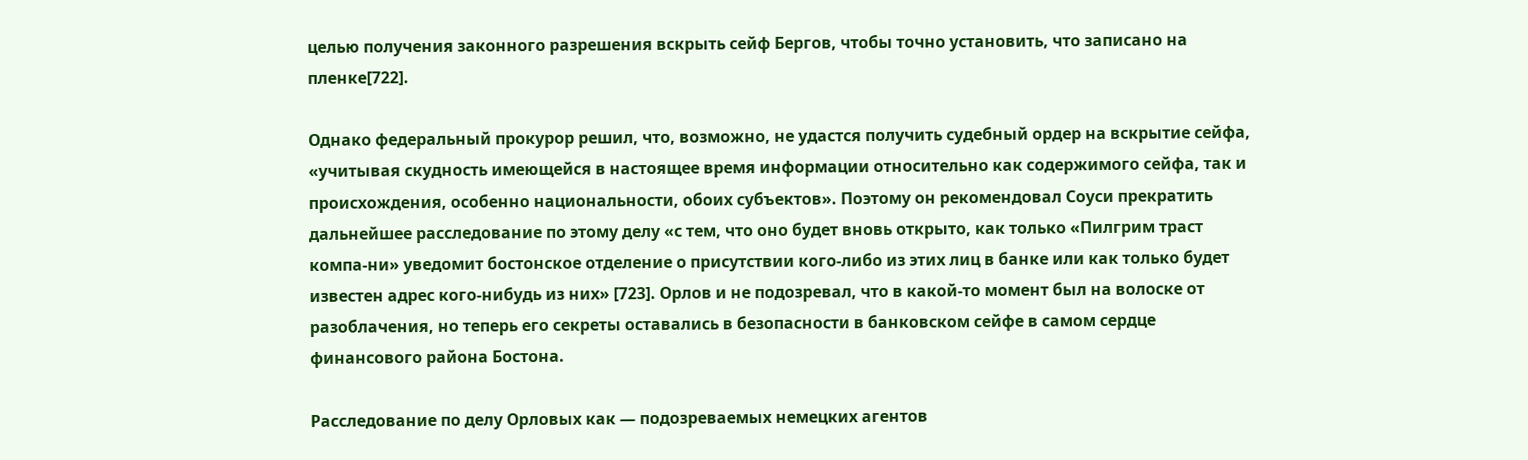целью получения законного разрешения вскрыть сейф Бергов, чтобы точно установить, что записано на пленке[722].

Однако федеральный прокурор решил, что, возможно, не удастся получить судебный ордер на вскрытие сейфа, «учитывая скудность имеющейся в настоящее время информации относительно как содержимого сейфа, так и происхождения, особенно национальности, обоих субъектов». Поэтому он рекомендовал Соуси прекратить дальнейшее расследование по этому делу «с тем, что оно будет вновь открыто, как только «Пилгрим траст компа-ни» уведомит бостонское отделение о присутствии кого-либо из этих лиц в банке или как только будет известен адрес кого-нибудь из них» [723]. Орлов и не подозревал, что в какой-то момент был на волоске от разоблачения, но теперь его секреты оставались в безопасности в банковском сейфе в самом сердце финансового района Бостона.

Расследование по делу Орловых как — подозреваемых немецких агентов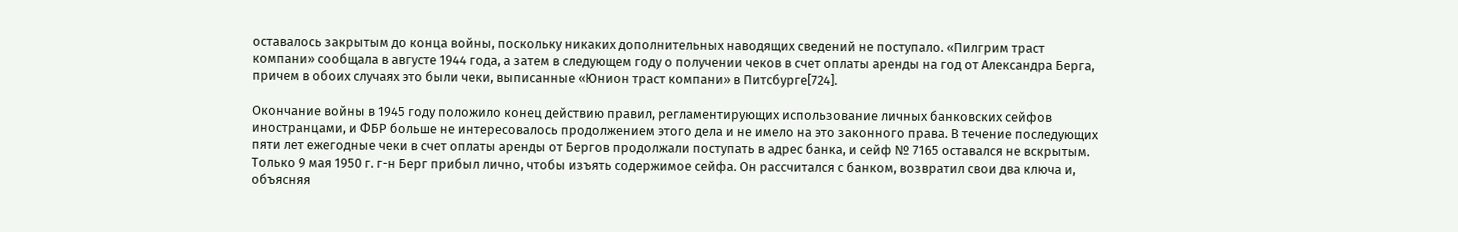оставалось закрытым до конца войны, поскольку никаких дополнительных наводящих сведений не поступало. «Пилгрим траст компани» сообщала в августе 1944 года, а затем в следующем году о получении чеков в счет оплаты аренды на год от Александра Берга, причем в обоих случаях это были чеки, выписанные «Юнион траст компани» в Питсбурге[724].

Окончание войны в 1945 году положило конец действию правил, регламентирующих использование личных банковских сейфов иностранцами, и ФБР больше не интересовалось продолжением этого дела и не имело на это законного права. В течение последующих пяти лет ежегодные чеки в счет оплаты аренды от Бергов продолжали поступать в адрес банка, и сейф № 7165 оставался не вскрытым. Только 9 мая 1950 г. г-н Берг прибыл лично, чтобы изъять содержимое сейфа. Он рассчитался с банком, возвратил свои два ключа и, объясняя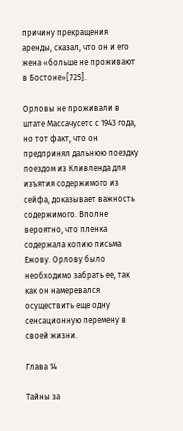причину прекращения аренды, сказал, что он и его жена «больше не проживают в Бостоне»[725].

Орловы не проживали в штате Массачусетс с 1943 года, но тот факт, что он предпринял дальнюю поездку поездом из Кливленда для изъятия содержимого из сейфа, доказывает важность содержимого. Вполне вероятно, что пленка содержала копию письма Ежову. Орлову было необходимо забрать ее, так как он намеревался осуществить еще одну сенсационную перемену в своей жизни.

Глава 14

Тайны за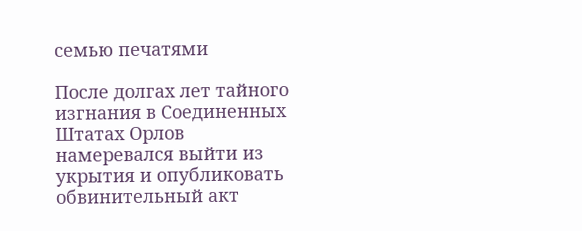семью печатями

После долгах лет тайного изгнания в Соединенных Штатах Орлов намеревался выйти из укрытия и опубликовать обвинительный акт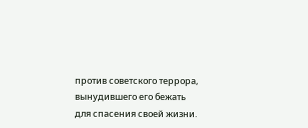против советского террора, вынудившего его бежать для спасения своей жизни.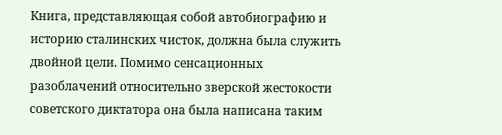Книга, представляющая собой автобиографию и историю сталинских чисток, должна была служить двойной цели. Помимо сенсационных разоблачений относительно зверской жестокости советского диктатора она была написана таким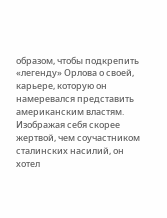образом, чтобы подкрепить «легенду» Орлова о своей, карьере, которую он намеревался представить американским властям. Изображая себя скорее жертвой, чем соучастником сталинских насилий, он хотел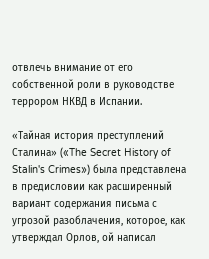отвлечь внимание от его собственной роли в руководстве террором НКВД в Испании.

«Тайная история преступлений Сталина» («The Secret History of Stalin's Crimes») была представлена в предисловии как расширенный вариант содержания письма с угрозой разоблачения, которое, как утверждал Орлов, ой написал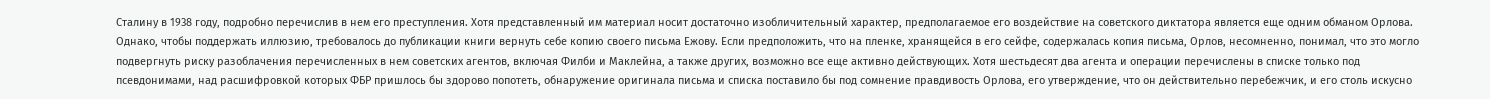Сталину в 1938 году, подробно перечислив в нем его преступления. Хотя представленный им материал носит достаточно изобличительный характер, предполагаемое его воздействие на советского диктатора является еще одним обманом Орлова. Однако, чтобы поддержать иллюзию, требовалось до публикации книги вернуть себе копию своего письма Ежову. Если предположить, что на пленке, хранящейся в его сейфе, содержалась копия письма, Орлов, несомненно, понимал, что это могло подвергнуть риску разоблачения перечисленных в нем советских агентов, включая Филби и Маклейна, а также других, возможно все еще активно действующих. Хотя шестьдесят два агента и операции перечислены в списке только под псевдонимами, над расшифровкой которых ФБР пришлось бы здорово попотеть, обнаружение оригинала письма и списка поставило бы под сомнение правдивость Орлова, его утверждение, что он действительно перебежчик, и его столь искусно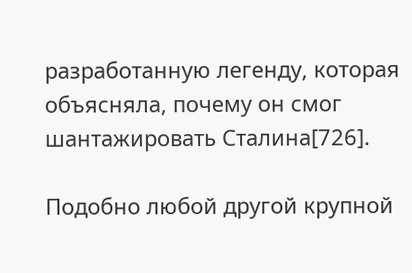разработанную легенду, которая объясняла, почему он смог шантажировать Сталина[726].

Подобно любой другой крупной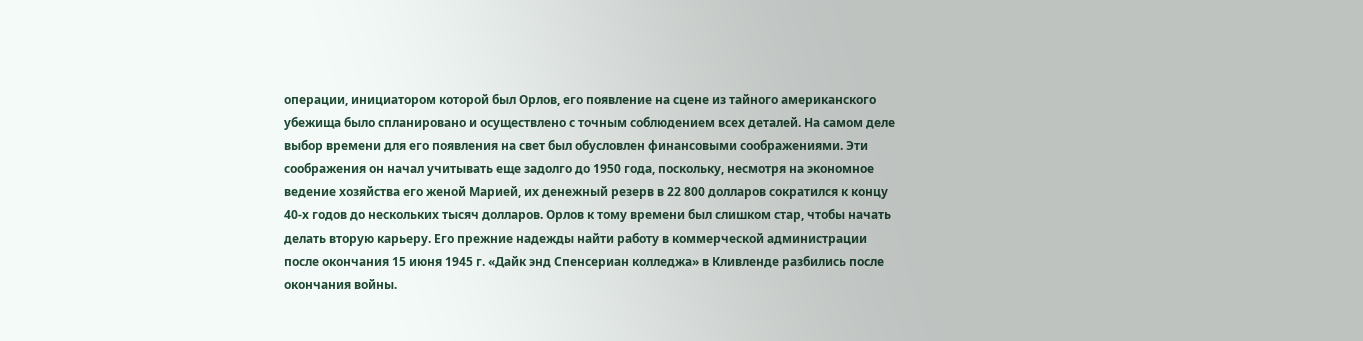операции, инициатором которой был Орлов, его появление на сцене из тайного американского убежища было спланировано и осуществлено с точным соблюдением всех деталей. На самом деле выбор времени для его появления на свет был обусловлен финансовыми соображениями. Эти соображения он начал учитывать еще задолго до 1950 года, поскольку, несмотря на экономное ведение хозяйства его женой Марией, их денежный резерв в 22 800 долларов сократился к концу 40-х годов до нескольких тысяч долларов. Орлов к тому времени был слишком стар, чтобы начать делать вторую карьеру. Его прежние надежды найти работу в коммерческой администрации после окончания 15 июня 1945 г. «Дайк энд Спенсериан колледжа» в Кливленде разбились после окончания войны.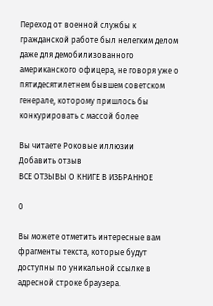Переход от военной службы к гражданской работе был нелегким делом даже для демобилизованного американского офицера, не говоря уже о пятидесятилетнем бывшем советском генерале, которому пришлось бы конкурировать с массой более

Вы читаете Роковые иллюзии
Добавить отзыв
ВСЕ ОТЗЫВЫ О КНИГЕ В ИЗБРАННОЕ

0

Вы можете отметить интересные вам фрагменты текста, которые будут доступны по уникальной ссылке в адресной строке браузера.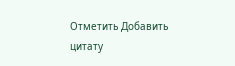Отметить Добавить цитату